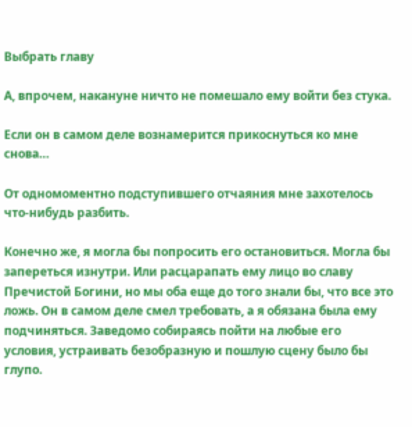Выбрать главу

А, впрочем, накануне ничто не помешало ему войти без стука.

Если он в самом деле вознамерится прикоснуться ко мне снова…

От одномоментно подступившего отчаяния мне захотелось что-нибудь разбить.

Конечно же, я могла бы попросить его остановиться. Могла бы запереться изнутри. Или расцарапать ему лицо во славу Пречистой Богини, но мы оба еще до того знали бы, что все это ложь. Он в самом деле смел требовать, а я обязана была ему подчиняться. Заведомо собираясь пойти на любые его условия, устраивать безобразную и пошлую сцену было бы глупо.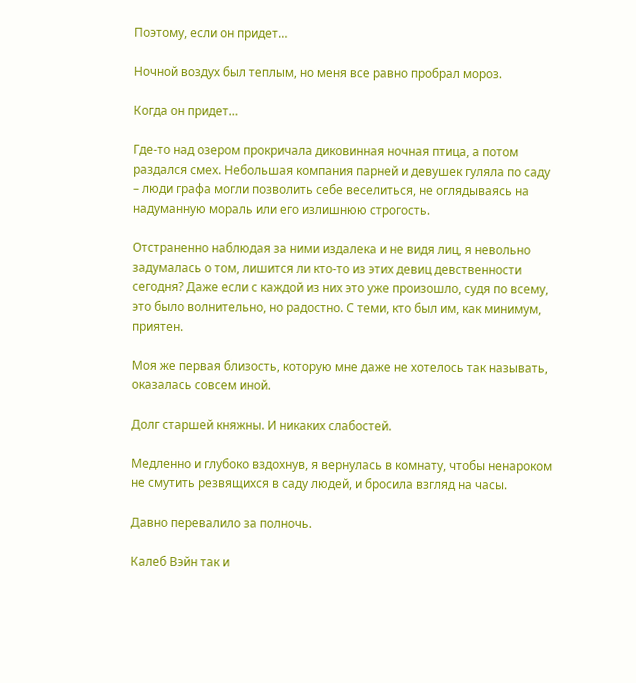Поэтому, если он придет…

Ночной воздух был теплым, но меня все равно пробрал мороз.

Когда он придет…

Где-то над озером прокричала диковинная ночная птица, а потом раздался смех. Небольшая компания парней и девушек гуляла по саду – люди графа могли позволить себе веселиться, не оглядываясь на надуманную мораль или его излишнюю строгость.

Отстраненно наблюдая за ними издалека и не видя лиц, я невольно задумалась о том, лишится ли кто-то из этих девиц девственности сегодня? Даже если с каждой из них это уже произошло, судя по всему, это было волнительно, но радостно. С теми, кто был им, как минимум, приятен.

Моя же первая близость, которую мне даже не хотелось так называть, оказалась совсем иной.

Долг старшей княжны. И никаких слабостей.

Медленно и глубоко вздохнув, я вернулась в комнату, чтобы ненароком не смутить резвящихся в саду людей, и бросила взгляд на часы.

Давно перевалило за полночь.

Калеб Вэйн так и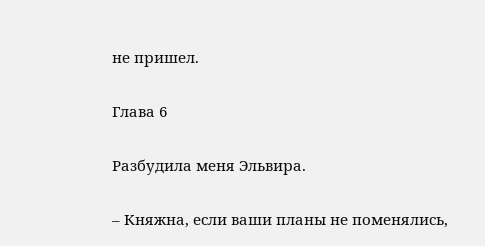не пришел.

Глава 6

Разбудила меня Эльвира.

– Княжна, если ваши планы не поменялись,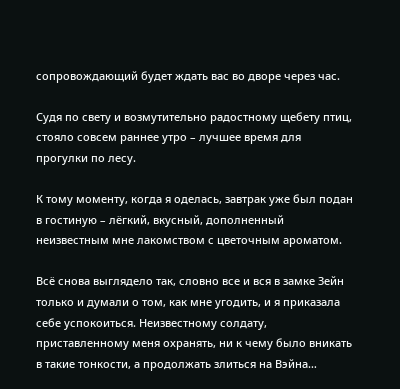сопровождающий будет ждать вас во дворе через час.

Судя по свету и возмутительно радостному щебету птиц, стояло совсем раннее утро – лучшее время для прогулки по лесу.

К тому моменту, когда я оделась, завтрак уже был подан в гостиную – лёгкий, вкусный, дополненный неизвестным мне лакомством с цветочным ароматом.

Всё снова выглядело так, словно все и вся в замке Зейн только и думали о том, как мне угодить, и я приказала себе успокоиться. Неизвестному солдату, приставленному меня охранять, ни к чему было вникать в такие тонкости, а продолжать злиться на Вэйна…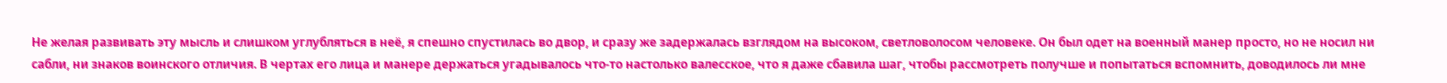Не желая развивать эту мысль и слишком углубляться в неё, я спешно спустилась во двор, и сразу же задержалась взглядом на высоком, светловолосом человеке. Он был одет на военный манер просто, но не носил ни сабли, ни знаков воинского отличия. В чертах его лица и манере держаться угадывалось что-то настолько валесское, что я даже сбавила шаг, чтобы рассмотреть получше и попытаться вспомнить, доводилось ли мне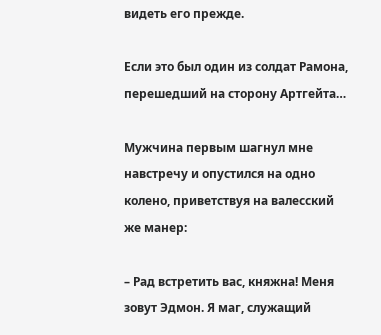видеть его прежде.

Если это был один из солдат Рамона, перешедший на сторону Артгейта…

Мужчина первым шагнул мне навстречу и опустился на одно колено, приветствуя на валесский же манер:

– Рад встретить вас, княжна! Меня зовут Эдмон. Я маг, служащий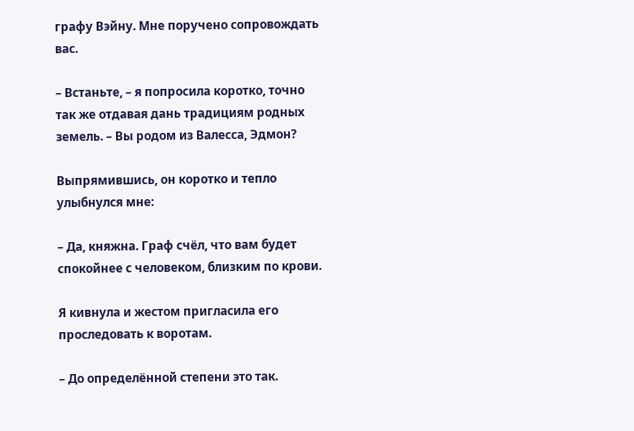графу Вэйну. Мне поручено сопровождать вас.

– Встаньте, – я попросила коротко, точно так же отдавая дань традициям родных земель. – Вы родом из Валесса, Эдмон?

Выпрямившись, он коротко и тепло улыбнулся мне:

– Да, княжна. Граф счёл, что вам будет спокойнее с человеком, близким по крови.

Я кивнула и жестом пригласила его проследовать к воротам.

– До определённой степени это так.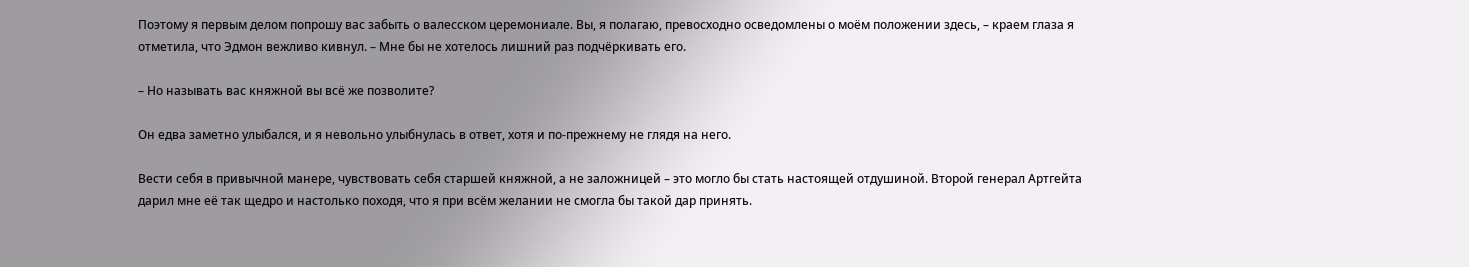Поэтому я первым делом попрошу вас забыть о валесском церемониале. Вы, я полагаю, превосходно осведомлены о моём положении здесь, – краем глаза я отметила, что Эдмон вежливо кивнул. – Мне бы не хотелось лишний раз подчёркивать его.

– Но называть вас княжной вы всё же позволите?

Он едва заметно улыбался, и я невольно улыбнулась в ответ, хотя и по-прежнему не глядя на него.

Вести себя в привычной манере, чувствовать себя старшей княжной, а не заложницей – это могло бы стать настоящей отдушиной. Второй генерал Артгейта дарил мне её так щедро и настолько походя, что я при всём желании не смогла бы такой дар принять.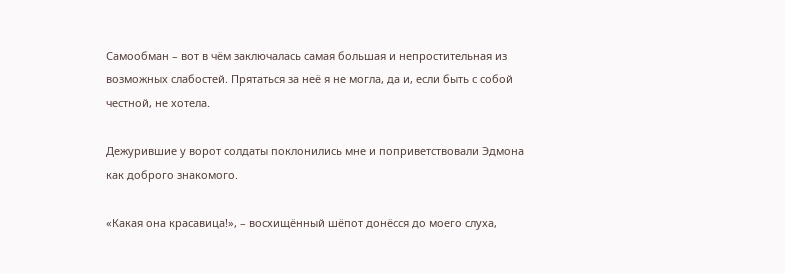Самообман – вот в чём заключалась самая большая и непростительная из возможных слабостей. Прятаться за неё я не могла, да и, если быть с собой честной, не хотела.

Дежурившие у ворот солдаты поклонились мне и поприветствовали Эдмона как доброго знакомого.

«Какая она красавица!», – восхищённый шёпот донёсся до моего слуха,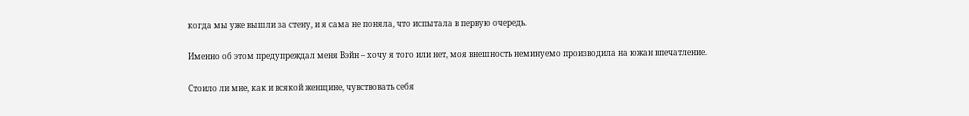когда мы уже вышли за стену, и я сама не поняла, что испытала в первую очередь.

Именно об этом предупреждал меня Вэйн – хочу я того или нет, моя внешность неминуемо производила на южан впечатление.

Стоило ли мне, как и всякой женщине, чувствовать себя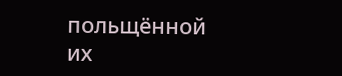польщённой их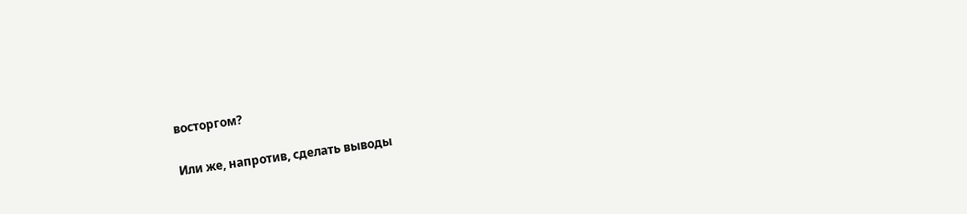восторгом?

Или же, напротив, сделать выводы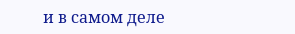и в самом деле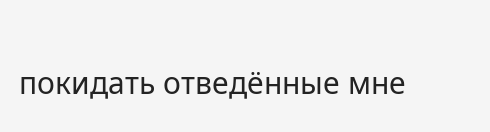покидать отведённые мне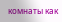комнаты как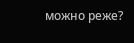можно реже?